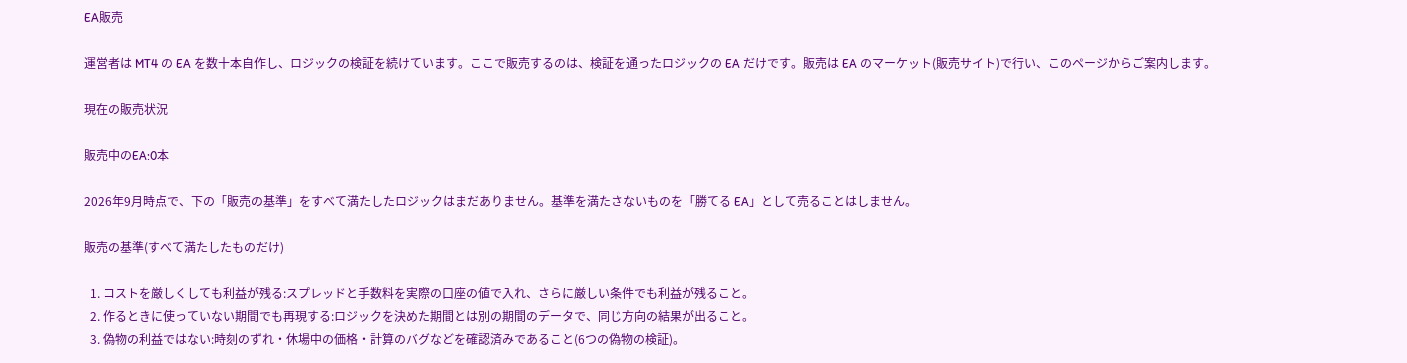EA販売

運営者は MT4 の EA を数十本自作し、ロジックの検証を続けています。ここで販売するのは、検証を通ったロジックの EA だけです。販売は EA のマーケット(販売サイト)で行い、このページからご案内します。

現在の販売状況

販売中のEA:0本

2026年9月時点で、下の「販売の基準」をすべて満たしたロジックはまだありません。基準を満たさないものを「勝てる EA」として売ることはしません。

販売の基準(すべて満たしたものだけ)

  1. コストを厳しくしても利益が残る:スプレッドと手数料を実際の口座の値で入れ、さらに厳しい条件でも利益が残ること。
  2. 作るときに使っていない期間でも再現する:ロジックを決めた期間とは別の期間のデータで、同じ方向の結果が出ること。
  3. 偽物の利益ではない:時刻のずれ・休場中の価格・計算のバグなどを確認済みであること(6つの偽物の検証)。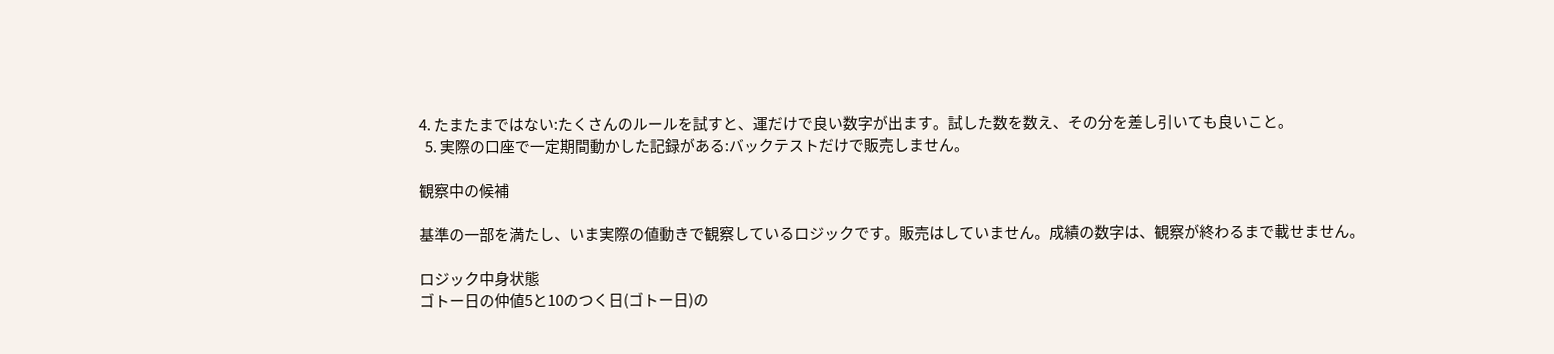4. たまたまではない:たくさんのルールを試すと、運だけで良い数字が出ます。試した数を数え、その分を差し引いても良いこと。
  5. 実際の口座で一定期間動かした記録がある:バックテストだけで販売しません。

観察中の候補

基準の一部を満たし、いま実際の値動きで観察しているロジックです。販売はしていません。成績の数字は、観察が終わるまで載せません。

ロジック中身状態
ゴトー日の仲値5と10のつく日(ゴトー日)の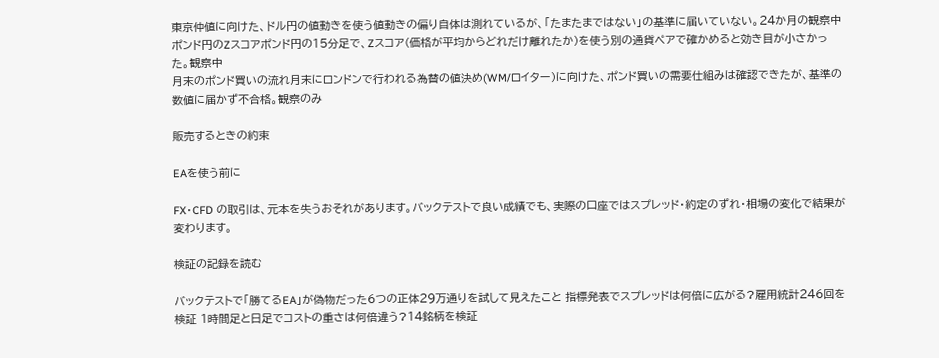東京仲値に向けた、ドル円の値動きを使う値動きの偏り自体は測れているが、「たまたまではない」の基準に届いていない。24か月の観察中
ポンド円のZスコアポンド円の15分足で、Zスコア(価格が平均からどれだけ離れたか)を使う別の通貨ペアで確かめると効き目が小さかった。観察中
月末のポンド買いの流れ月末にロンドンで行われる為替の値決め(WM/ロイター)に向けた、ポンド買いの需要仕組みは確認できたが、基準の数値に届かず不合格。観察のみ

販売するときの約束

EAを使う前に

FX・CFD の取引は、元本を失うおそれがあります。バックテストで良い成績でも、実際の口座ではスプレッド・約定のずれ・相場の変化で結果が変わります。

検証の記録を読む

バックテストで「勝てるEA」が偽物だった6つの正体29万通りを試して見えたこと 指標発表でスプレッドは何倍に広がる?雇用統計246回を検証 1時間足と日足でコストの重さは何倍違う?14銘柄を検証